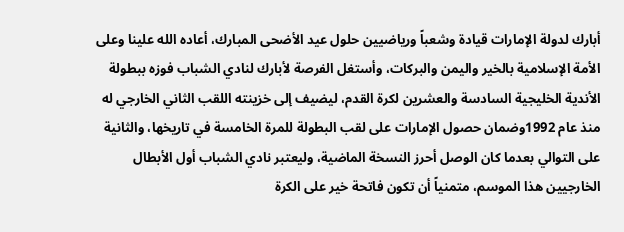أبارك لدولة الإمارات قيادة وشعباً ورياضيين حلول عيد الأضحى المبارك، أعاده الله علينا وعلى الأمة الإسلامية بالخير واليمن والبركات، وأستغل الفرصة لأبارك لنادي الشباب فوزه ببطولة الأندية الخليجية السادسة والعشرين لكرة القدم، ليضيف إلى خزينته اللقب الثاني الخارجي له منذ عام 1992وضمان حصول الإمارات على لقب البطولة للمرة الخامسة في تاريخها، والثانية على التوالي بعدما كان الوصل أحرز النسخة الماضية، وليعتبر نادي الشباب أول الأبطال الخارجيين هذا الموسم، متمنياً أن تكون فاتحة خير على الكرة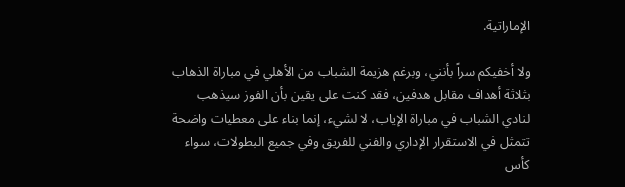الإماراتية.

ولا أخفيكم سراً بأنني، وبرغم هزيمة الشباب من الأهلي في مباراة الذهاب بثلاثة أهداف مقابل هدفين، فقد كنت على يقين بأن الفوز سيذهب لنادي الشباب في مباراة الإياب، لا لشيء، إنما بناء على معطيات واضحة تتمثل في الاستقرار الإداري والفني للفريق وفي جميع البطولات، سواء كأس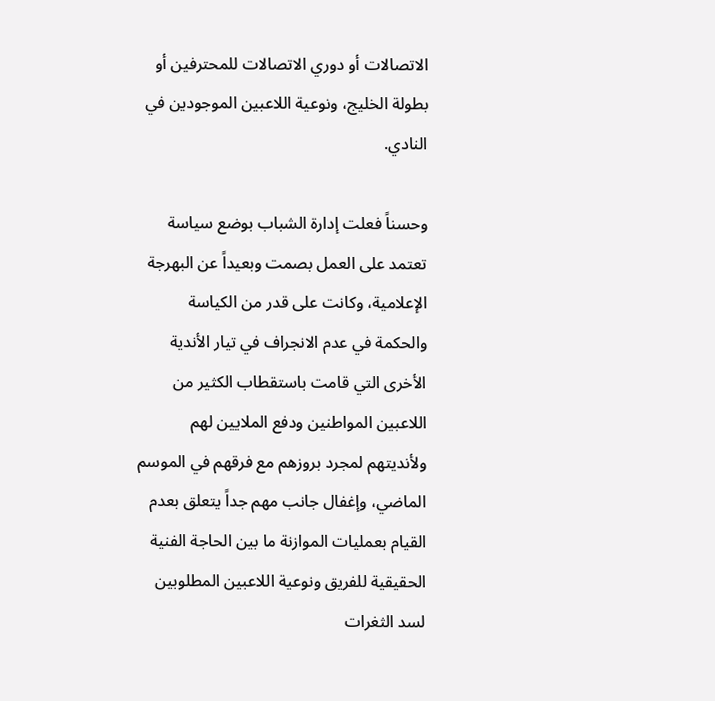الاتصالات أو دوري الاتصالات للمحترفين أو بطولة الخليج، ونوعية اللاعبين الموجودين في النادي.

وحسناً فعلت إدارة الشباب بوضع سياسة تعتمد على العمل بصمت وبعيداً عن البهرجة الإعلامية، وكانت على قدر من الكياسة والحكمة في عدم الانجراف في تيار الأندية الأخرى التي قامت باستقطاب الكثير من اللاعبين المواطنين ودفع الملايين لهم ولأنديتهم لمجرد بروزهم مع فرقهم في الموسم الماضي، وإغفال جانب مهم جداً يتعلق بعدم القيام بعمليات الموازنة ما بين الحاجة الفنية الحقيقية للفريق ونوعية اللاعبين المطلوبين لسد الثغرات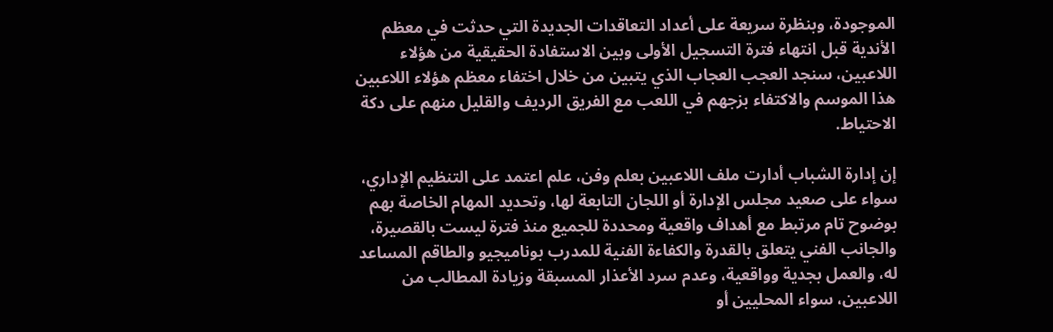الموجودة، وبنظرة سريعة على أعداد التعاقدات الجديدة التي حدثت في معظم الأندية قبل انتهاء فترة التسجيل الأولى وبين الاستفادة الحقيقية من هؤلاء اللاعبين، سنجد العجب العجاب الذي يتبين من خلال اختفاء معظم هؤلاء اللاعبين هذا الموسم والاكتفاء بزجهم في اللعب مع الفريق الرديف والقليل منهم على دكة الاحتياط.

إن إدارة الشباب أدارت ملف اللاعبين بعلم وفن، علم اعتمد على التنظيم الإداري، سواء على صعيد مجلس الإدارة أو اللجان التابعة لها، وتحديد المهام الخاصة بهم بوضوح تام مرتبط مع أهداف واقعية ومحددة للجميع منذ فترة ليست بالقصيرة، والجانب الفني يتعلق بالقدرة والكفاءة الفنية للمدرب بوناميجيو والطاقم المساعد له، والعمل بجدية وواقعية، وعدم سرد الأعذار المسبقة وزيادة المطالب من اللاعبين، سواء المحليين أو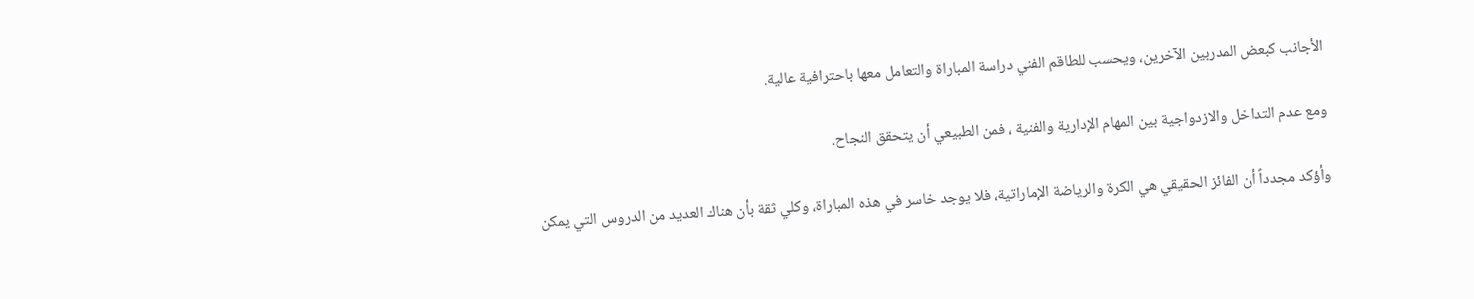الأجانب كبعض المدربين الآخرين، ويحسب للطاقم الفني دراسة المباراة والتعامل معها باحترافية عالية.

ومع عدم التداخل والازدواجية بين المهام الإدارية والفنية ، فمن الطبيعي أن يتحقق النجاح.

وأؤكد مجدداً أن الفائز الحقيقي هي الكرة والرياضة الإماراتية، فلا يوجد خاسر في هذه المباراة، وكلي ثقة بأن هناك العديد من الدروس التي يمكن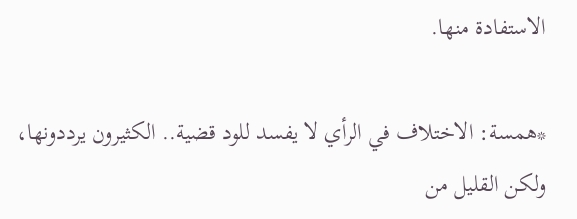الاستفادة منها.

*همسة: الاختلاف في الرأي لا يفسد للود قضية.. الكثيرون يرددونها، ولكن القليل من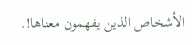الأشخاص الذين يفهمون معناها!.